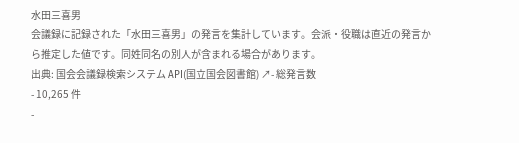水田三喜男
会議録に記録された「水田三喜男」の発言を集計しています。会派・役職は直近の発言から推定した値です。同姓同名の別人が含まれる場合があります。
出典: 国会会議録検索システム API(国立国会図書館) ↗- 総発言数
- 10,265 件
-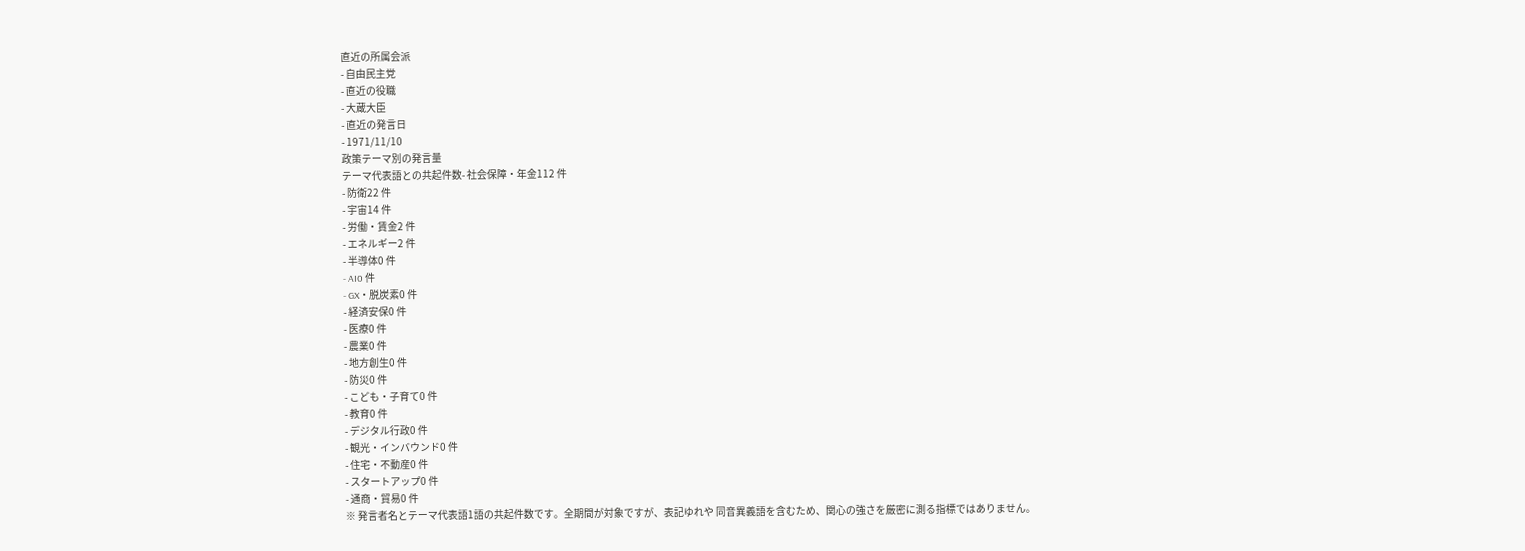直近の所属会派
- 自由民主党
- 直近の役職
- 大蔵大臣
- 直近の発言日
- 1971/11/10
政策テーマ別の発言量
テーマ代表語との共起件数- 社会保障・年金112 件
- 防衛22 件
- 宇宙14 件
- 労働・賃金2 件
- エネルギー2 件
- 半導体0 件
- AI0 件
- GX・脱炭素0 件
- 経済安保0 件
- 医療0 件
- 農業0 件
- 地方創生0 件
- 防災0 件
- こども・子育て0 件
- 教育0 件
- デジタル行政0 件
- 観光・インバウンド0 件
- 住宅・不動産0 件
- スタートアップ0 件
- 通商・貿易0 件
※ 発言者名とテーマ代表語1語の共起件数です。全期間が対象ですが、表記ゆれや 同音異義語を含むため、関心の強さを厳密に測る指標ではありません。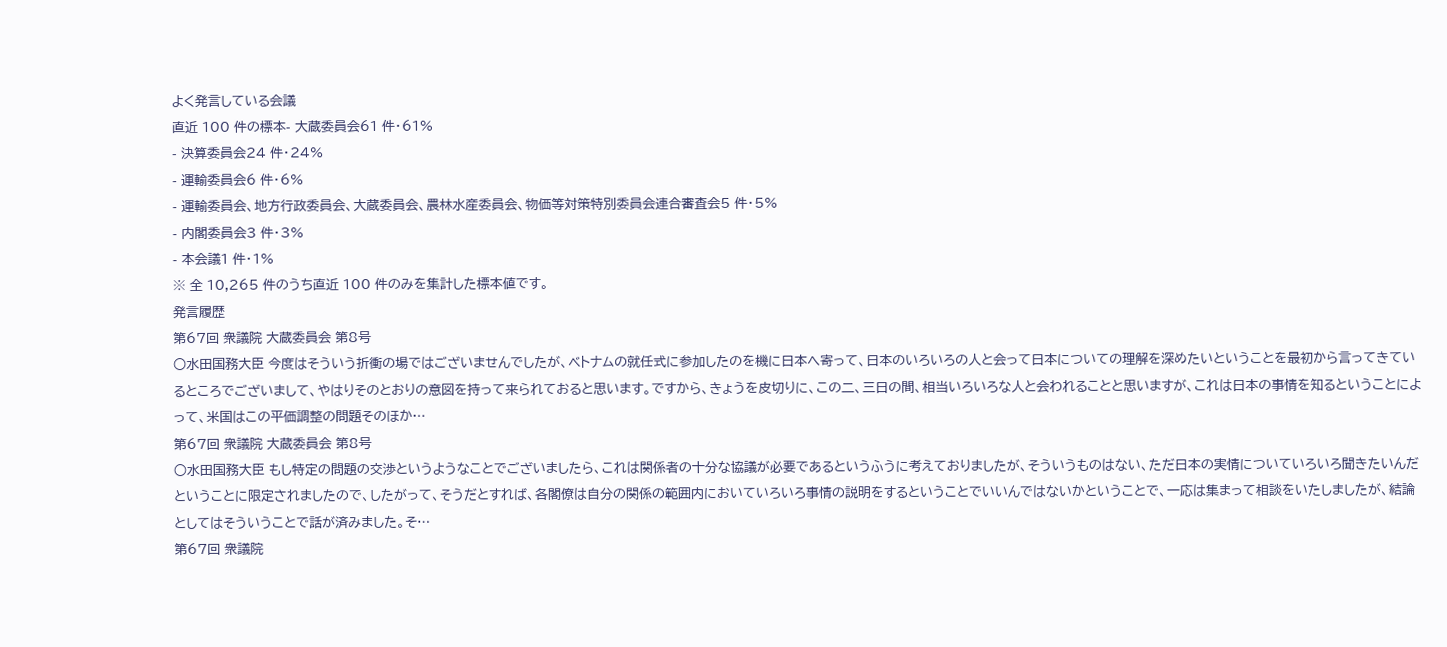よく発言している会議
直近 100 件の標本- 大蔵委員会61 件・61%
- 決算委員会24 件・24%
- 運輸委員会6 件・6%
- 運輸委員会、地方行政委員会、大蔵委員会、農林水産委員会、物価等対策特別委員会連合審査会5 件・5%
- 内閣委員会3 件・3%
- 本会議1 件・1%
※ 全 10,265 件のうち直近 100 件のみを集計した標本値です。
発言履歴
第67回 衆議院 大蔵委員会 第8号
○水田国務大臣 今度はそういう折衝の場ではございませんでしたが、ベトナムの就任式に参加したのを機に日本へ寄って、日本のいろいろの人と会って日本についての理解を深めたいということを最初から言ってきているところでございまして、やはりそのとおりの意図を持って来られておると思います。ですから、きょうを皮切りに、この二、三日の間、相当いろいろな人と会われることと思いますが、これは日本の事情を知るということによって、米国はこの平価調整の問題そのほか…
第67回 衆議院 大蔵委員会 第8号
○水田国務大臣 もし特定の問題の交渉というようなことでございましたら、これは関係者の十分な協議が必要であるというふうに考えておりましたが、そういうものはない、ただ日本の実情についていろいろ聞きたいんだということに限定されましたので、したがって、そうだとすれば、各閣僚は自分の関係の範囲内においていろいろ事情の説明をするということでいいんではないかということで、一応は集まって相談をいたしましたが、結論としてはそういうことで話が済みました。そ…
第67回 衆議院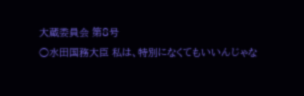大蔵委員会 第8号
○水田国務大臣 私は、特別になくてもいいんじゃな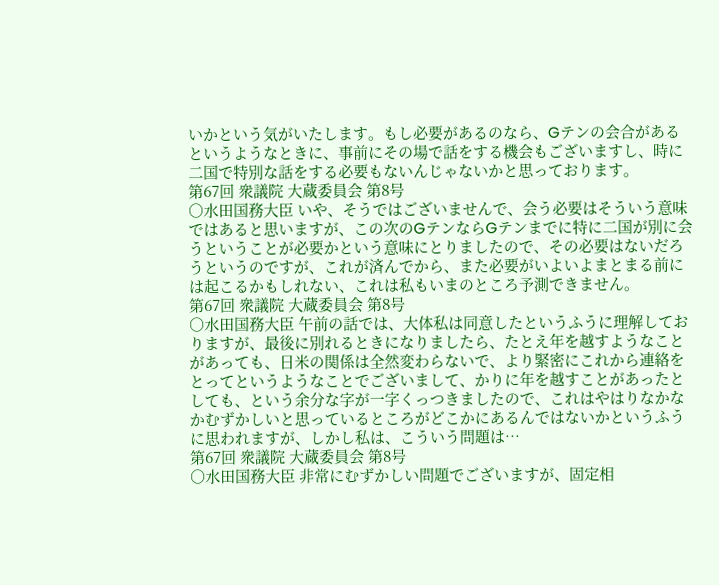いかという気がいたします。もし必要があるのなら、Gテンの会合があるというようなときに、事前にその場で話をする機会もございますし、時に二国で特別な話をする必要もないんじゃないかと思っております。
第67回 衆議院 大蔵委員会 第8号
○水田国務大臣 いや、そうではございませんで、会う必要はそういう意味ではあると思いますが、この次のGテンならGテンまでに特に二国が別に会うということが必要かという意味にとりましたので、その必要はないだろうというのですが、これが済んでから、また必要がいよいよまとまる前には起こるかもしれない、これは私もいまのところ予測できません。
第67回 衆議院 大蔵委員会 第8号
○水田国務大臣 午前の話では、大体私は同意したというふうに理解しておりますが、最後に別れるときになりましたら、たとえ年を越すようなことがあっても、日米の関係は全然変わらないで、より緊密にこれから連絡をとってというようなことでございまして、かりに年を越すことがあったとしても、という余分な字が一字くっつきましたので、これはやはりなかなかむずかしいと思っているところがどこかにあるんではないかというふうに思われますが、しかし私は、こういう問題は…
第67回 衆議院 大蔵委員会 第8号
○水田国務大臣 非常にむずかしい問題でございますが、固定相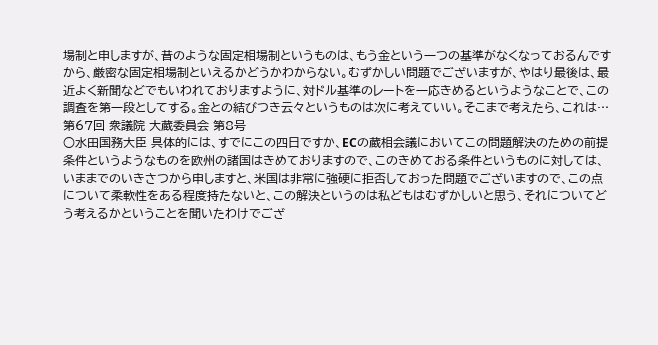場制と申しますが、昔のような固定相場制というものは、もう金という一つの基準がなくなっておるんですから、厳密な固定相場制といえるかどうかわからない。むずかしい問題でございますが、やはり最後は、最近よく新聞などでもいわれておりますように、対ドル基準のレートを一応きめるというようなことで、この調査を第一段としてする。金との結びつき云々というものは次に考えていい。そこまで考えたら、これは…
第67回 衆議院 大蔵委員会 第8号
○水田国務大臣 具体的には、すでにこの四日ですか、ECの蔵相会議においてこの問題解決のための前提条件というようなものを欧州の諸国はきめておりますので、このきめておる条件というものに対しては、いままでのいきさつから申しますと、米国は非常に強硬に拒否しておった問題でございますので、この点について柔軟性をある程度持たないと、この解決というのは私どもはむずかしいと思う、それについてどう考えるかということを聞いたわけでござ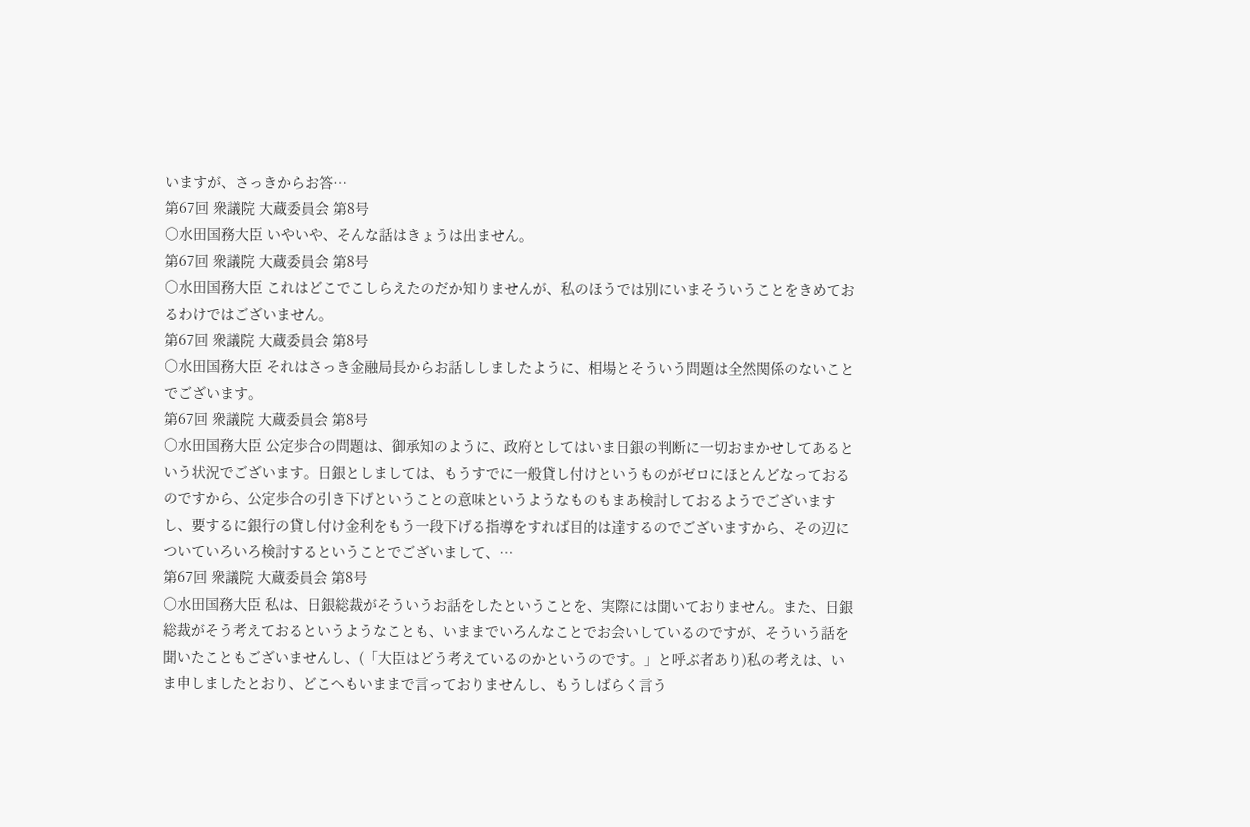いますが、さっきからお答…
第67回 衆議院 大蔵委員会 第8号
○水田国務大臣 いやいや、そんな話はきょうは出ません。
第67回 衆議院 大蔵委員会 第8号
○水田国務大臣 これはどこでこしらえたのだか知りませんが、私のほうでは別にいまそういうことをきめておるわけではございません。
第67回 衆議院 大蔵委員会 第8号
○水田国務大臣 それはさっき金融局長からお話ししましたように、相場とそういう問題は全然関係のないことでございます。
第67回 衆議院 大蔵委員会 第8号
○水田国務大臣 公定歩合の問題は、御承知のように、政府としてはいま日銀の判断に一切おまかせしてあるという状況でございます。日銀としましては、もうすでに一般貸し付けというものがゼロにほとんどなっておるのですから、公定歩合の引き下げということの意味というようなものもまあ検討しておるようでございますし、要するに銀行の貸し付け金利をもう一段下げる指導をすれば目的は達するのでございますから、その辺についていろいろ検討するということでございまして、…
第67回 衆議院 大蔵委員会 第8号
○水田国務大臣 私は、日銀総裁がそういうお話をしたということを、実際には聞いておりません。また、日銀総裁がそう考えておるというようなことも、いままでいろんなことでお会いしているのですが、そういう話を聞いたこともございませんし、(「大臣はどう考えているのかというのです。」と呼ぶ者あり)私の考えは、いま申しましたとおり、どこへもいままで言っておりませんし、もうしばらく言う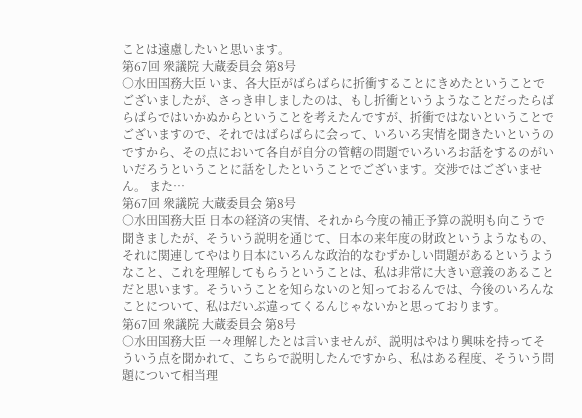ことは遠慮したいと思います。
第67回 衆議院 大蔵委員会 第8号
○水田国務大臣 いま、各大臣がばらばらに折衝することにきめたということでございましたが、さっき申しましたのは、もし折衝というようなことだったらばらばらではいかぬからということを考えたんですが、折衝ではないということでございますので、それではばらばらに会って、いろいろ実情を聞きたいというのですから、その点において各自が自分の管轄の問題でいろいろお話をするのがいいだろうということに話をしたということでございます。交渉ではございません。 また…
第67回 衆議院 大蔵委員会 第8号
○水田国務大臣 日本の経済の実情、それから今度の補正予算の説明も向こうで聞きましたが、そういう説明を通じて、日本の来年度の財政というようなもの、それに関連してやはり日本にいろんな政治的なむずかしい問題があるというようなこと、これを理解してもらうということは、私は非常に大きい意義のあることだと思います。そういうことを知らないのと知っておるんでは、今後のいろんなことについて、私はだいぶ違ってくるんじゃないかと思っております。
第67回 衆議院 大蔵委員会 第8号
○水田国務大臣 一々理解したとは言いませんが、説明はやはり興味を持ってそういう点を聞かれて、こちらで説明したんですから、私はある程度、そういう問題について相当理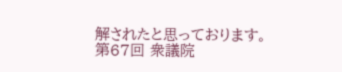解されたと思っております。
第67回 衆議院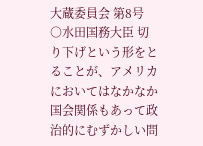大蔵委員会 第8号
○水田国務大臣 切り下げという形をとることが、アメリカにおいてはなかなか国会関係もあって政治的にむずかしい問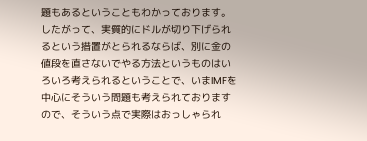題もあるということもわかっております。したがって、実質的にドルが切り下げられるという措置がとられるならば、別に金の値段を直さないでやる方法というものはいろいろ考えられるということで、いまIMFを中心にそういう問題も考えられておりますので、そういう点で実際はおっしゃられ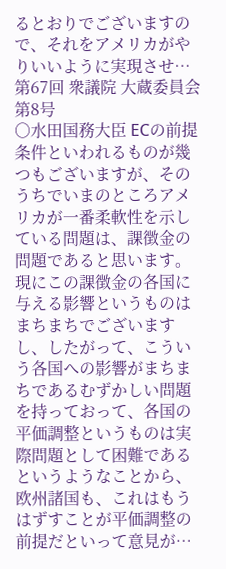るとおりでございますので、それをアメリカがやりいいように実現させ…
第67回 衆議院 大蔵委員会 第8号
○水田国務大臣 ECの前提条件といわれるものが幾つもございますが、そのうちでいまのところアメリカが一番柔軟性を示している問題は、課徴金の問題であると思います。現にこの課徴金の各国に与える影響というものはまちまちでございますし、したがって、こういう各国への影響がまちまちであるむずかしい問題を持っておって、各国の平価調整というものは実際問題として困難であるというようなことから、欧州諸国も、これはもうはずすことが平価調整の前提だといって意見が…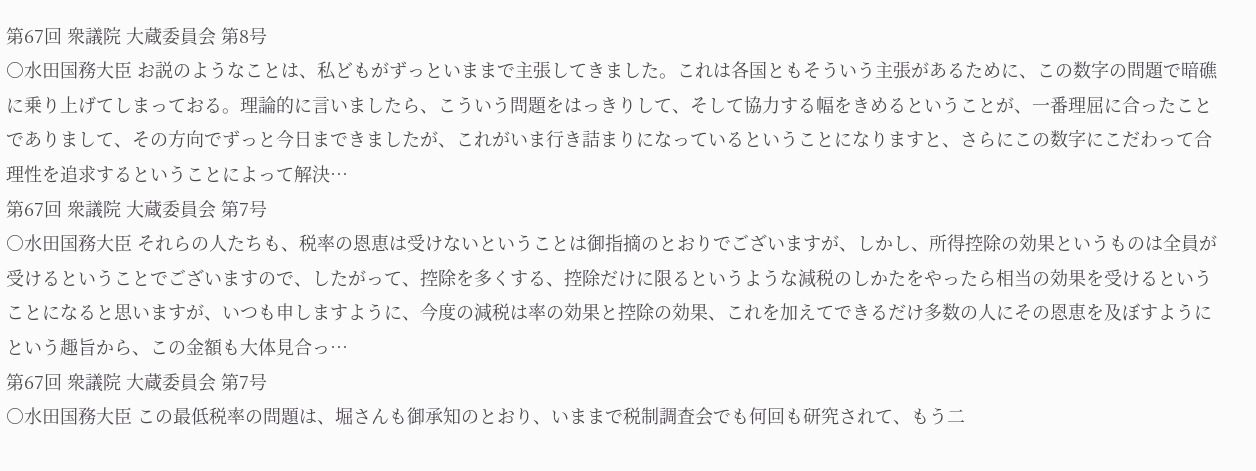第67回 衆議院 大蔵委員会 第8号
○水田国務大臣 お説のようなことは、私どもがずっといままで主張してきました。これは各国ともそういう主張があるために、この数字の問題で暗礁に乗り上げてしまっておる。理論的に言いましたら、こういう問題をはっきりして、そして協力する幅をきめるということが、一番理屈に合ったことでありまして、その方向でずっと今日まできましたが、これがいま行き詰まりになっているということになりますと、さらにこの数字にこだわって合理性を追求するということによって解決…
第67回 衆議院 大蔵委員会 第7号
○水田国務大臣 それらの人たちも、税率の恩恵は受けないということは御指摘のとおりでございますが、しかし、所得控除の効果というものは全員が受けるということでございますので、したがって、控除を多くする、控除だけに限るというような減税のしかたをやったら相当の効果を受けるということになると思いますが、いつも申しますように、今度の減税は率の効果と控除の効果、これを加えてできるだけ多数の人にその恩恵を及ぼすようにという趣旨から、この金額も大体見合っ…
第67回 衆議院 大蔵委員会 第7号
○水田国務大臣 この最低税率の問題は、堀さんも御承知のとおり、いままで税制調査会でも何回も研究されて、もう二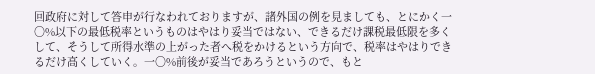回政府に対して答申が行なわれておりますが、諸外国の例を見ましても、とにかく一〇%以下の最低税率というものはやはり妥当ではない、できるだけ課税最低限を多くして、そうして所得水準の上がった者へ税をかけるという方向で、税率はやはりできるだけ高くしていく。一〇%前後が妥当であろうというので、もと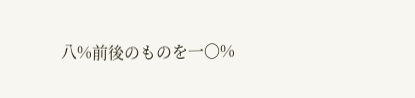八%前後のものを一〇%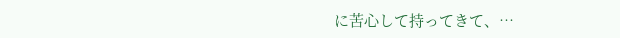に苦心して持ってきて、…